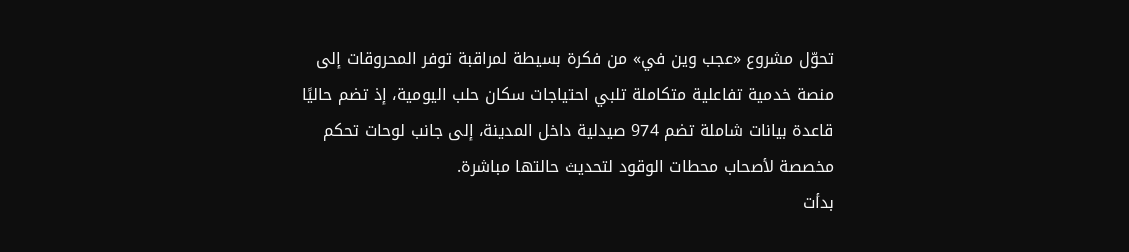تحوّل مشروع «عجب وين في» من فكرة بسيطة لمراقبة توفر المحروقات إلى منصة خدمية تفاعلية متكاملة تلبي احتياجات سكان حلب اليومية، إذ تضم حاليًا قاعدة بيانات شاملة تضم 974 صيدلية داخل المدينة، إلى جانب لوحات تحكم مخصصة لأصحاب محطات الوقود لتحديث حالتها مباشرة.
بدأت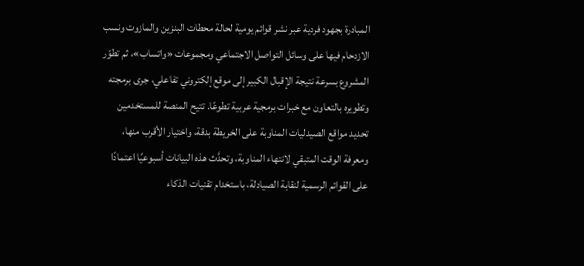المبادرة بجهود فردية عبر نشر قوائم يومية لحالة محطات البنزين والمازوت ونسب الازدحام فيها على وسائل التواصل الاجتماعي ومجموعات «واتساب»، ثم تطوّر المشروع بسرعة نتيجة الإقبال الكبير إلى موقع إلكتروني تفاعلي، جرى برمجته وتطويره بالتعاون مع خبرات برمجية عربية تطوعًا. تتيح المنصة للمستخدمين تحديد مواقع الصيدليات المناوبة على الخريطة بدقة، واختيار الأقرب منها، ومعرفة الوقت المتبقي لانتهاء المناوبة، وتحدَّث هذه البيانات أسبوعيًا اعتمادًا على القوائم الرسمية لنقابة الصيادلة، باستخدام تقنيات الذكاء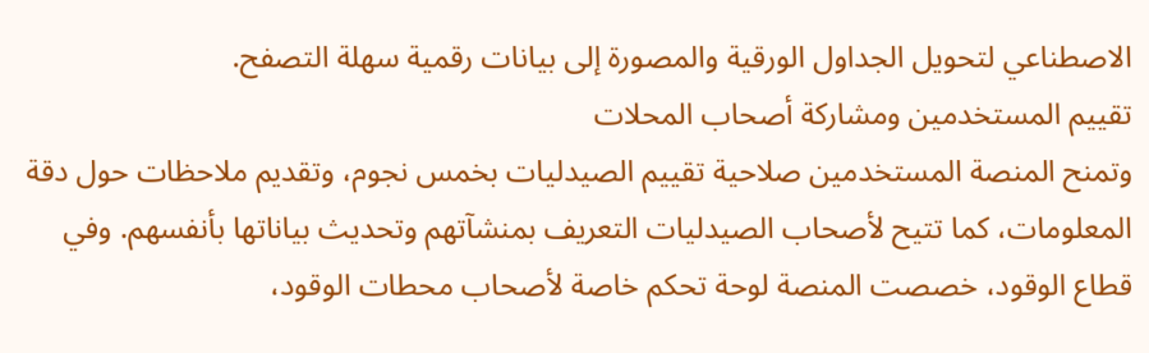الاصطناعي لتحويل الجداول الورقية والمصورة إلى بيانات رقمية سهلة التصفح.
تقييم المستخدمين ومشاركة أصحاب المحلات
وتمنح المنصة المستخدمين صلاحية تقييم الصيدليات بخمس نجوم، وتقديم ملاحظات حول دقة المعلومات، كما تتيح لأصحاب الصيدليات التعريف بمنشآتهم وتحديث بياناتها بأنفسهم. وفي قطاع الوقود، خصصت المنصة لوحة تحكم خاصة لأصحاب محطات الوقود،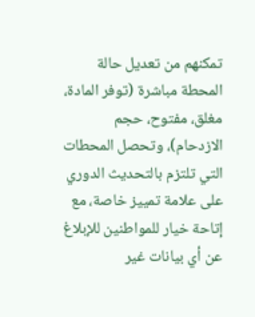تمكنهم من تعديل حالة المحطة مباشرة (توفر المادة، مغلق، مفتوح، حجم الازدحام)، وتحصل المحطات التي تلتزم بالتحديث الدوري على علامة تمييز خاصة، مع إتاحة خيار للمواطنين للإبلاغ عن أي بيانات غير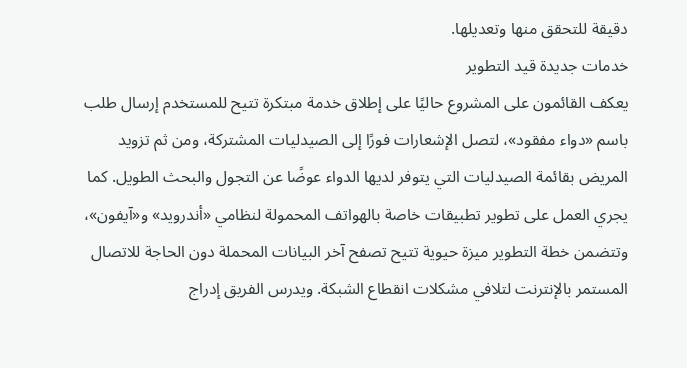دقيقة للتحقق منها وتعديلها.
خدمات جديدة قيد التطوير
يعكف القائمون على المشروع حاليًا على إطلاق خدمة مبتكرة تتيح للمستخدم إرسال طلب باسم «دواء مفقود»، لتصل الإشعارات فورًا إلى الصيدليات المشتركة، ومن ثم تزويد المريض بقائمة الصيدليات التي يتوفر لديها الدواء عوضًا عن التجول والبحث الطويل. كما يجري العمل على تطوير تطبيقات خاصة بالهواتف المحمولة لنظامي «أندرويد» و«آيفون»، وتتضمن خطة التطوير ميزة حيوية تتيح تصفح آخر البيانات المحملة دون الحاجة للاتصال المستمر بالإنترنت لتلافي مشكلات انقطاع الشبكة. ويدرس الفريق إدراج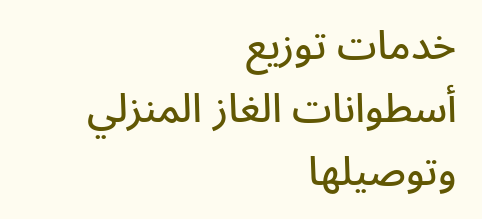خدمات توزيع أسطوانات الغاز المنزلي وتوصيلها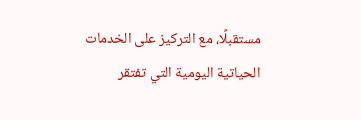مستقبلًا، مع التركيز على الخدمات الحياتية اليومية التي تفتقر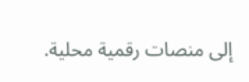إلى منصات رقمية محلية.